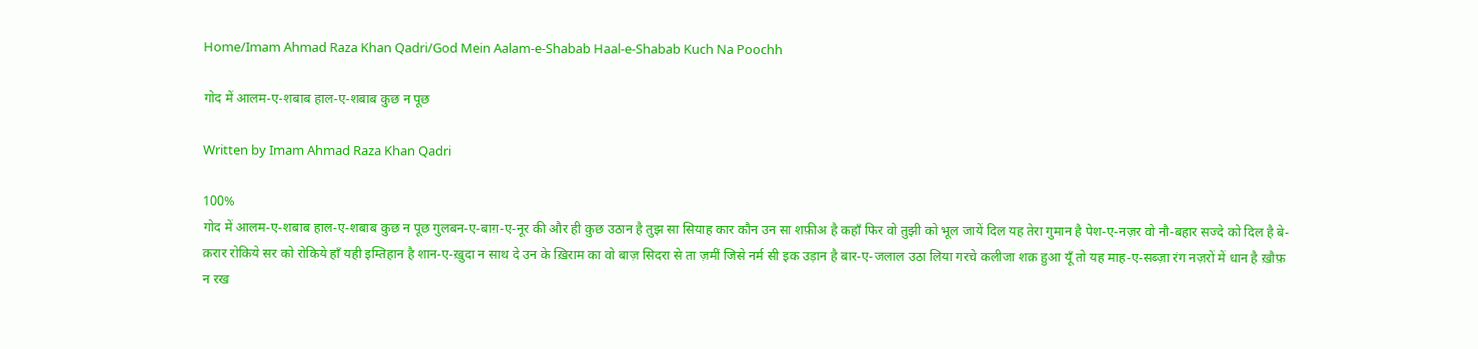Home/Imam Ahmad Raza Khan Qadri/God Mein Aalam-e-Shabab Haal-e-Shabab Kuch Na Poochh

गोद में आलम-ए-शबाब हाल-ए-शबाब कुछ न पूछ

Written by Imam Ahmad Raza Khan Qadri

100%
गोद में आलम-ए-शबाब हाल-ए-शबाब कुछ न पूछ गुलबन-ए-बाग़-ए-नूर की और ही कुछ उठान है तुझ सा सियाह कार कौन उन सा शफ़ीअ है कहाँ फिर वो तुझी को भूल जायें दिल यह तेरा गुमान है पेश-ए-नज़र वो नौ-बहार सज्दे को दिल है बे-क़रार रोकिये सर को रोकिये हाँ यही इम्तिहान है शान-ए-ख़ुदा न साथ दे उन के ख़िराम का वो बाज़ सिदरा से ता ज़मीं जिसे नर्म सी इक उड़ान है बार-ए-जलाल उठा लिया गरचे कलीजा शक़ हुआ यूँ तो यह माह-ए-सब्ज़ा रंग नज़रों में धान है ख़ौफ़ न रख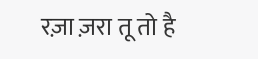रज़ा ज़रा तू तो है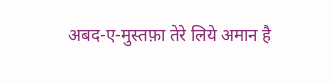अबद-ए-मुस्तफ़ा तेरे लिये अमान है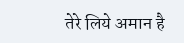तेरे लिये अमान है